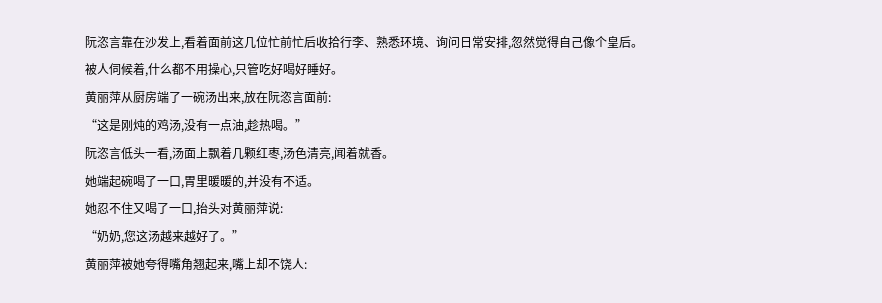阮恣言靠在沙发上,看着面前这几位忙前忙后收拾行李、熟悉环境、询问日常安排,忽然觉得自己像个皇后。
被人伺候着,什么都不用操心,只管吃好喝好睡好。
黄丽萍从厨房端了一碗汤出来,放在阮恣言面前:
“这是刚炖的鸡汤,没有一点油,趁热喝。”
阮恣言低头一看,汤面上飘着几颗红枣,汤色清亮,闻着就香。
她端起碗喝了一口,胃里暖暖的,并没有不适。
她忍不住又喝了一口,抬头对黄丽萍说:
“奶奶,您这汤越来越好了。”
黄丽萍被她夸得嘴角翘起来,嘴上却不饶人: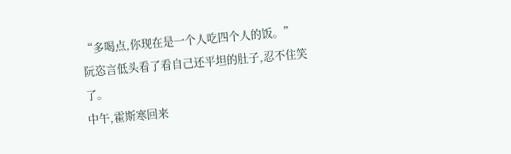“多喝点,你现在是一个人吃四个人的饭。”
阮恣言低头看了看自己还平坦的肚子,忍不住笑了。
中午,霍斯寒回来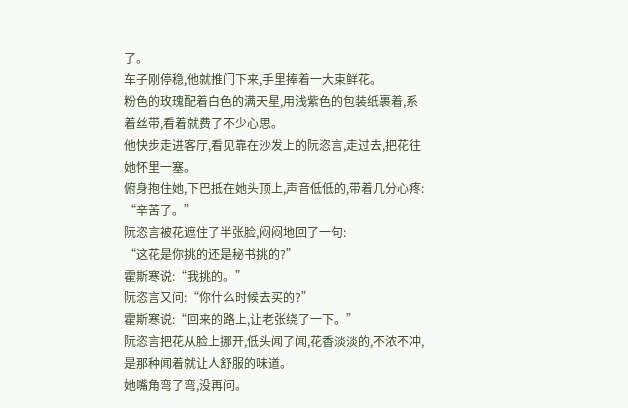了。
车子刚停稳,他就推门下来,手里捧着一大束鲜花。
粉色的玫瑰配着白色的满天星,用浅紫色的包装纸裹着,系着丝带,看着就费了不少心思。
他快步走进客厅,看见靠在沙发上的阮恣言,走过去,把花往她怀里一塞。
俯身抱住她,下巴抵在她头顶上,声音低低的,带着几分心疼:
“辛苦了。”
阮恣言被花遮住了半张脸,闷闷地回了一句:
“这花是你挑的还是秘书挑的?”
霍斯寒说:“我挑的。”
阮恣言又问:“你什么时候去买的?”
霍斯寒说:“回来的路上,让老张绕了一下。”
阮恣言把花从脸上挪开,低头闻了闻,花香淡淡的,不浓不冲,是那种闻着就让人舒服的味道。
她嘴角弯了弯,没再问。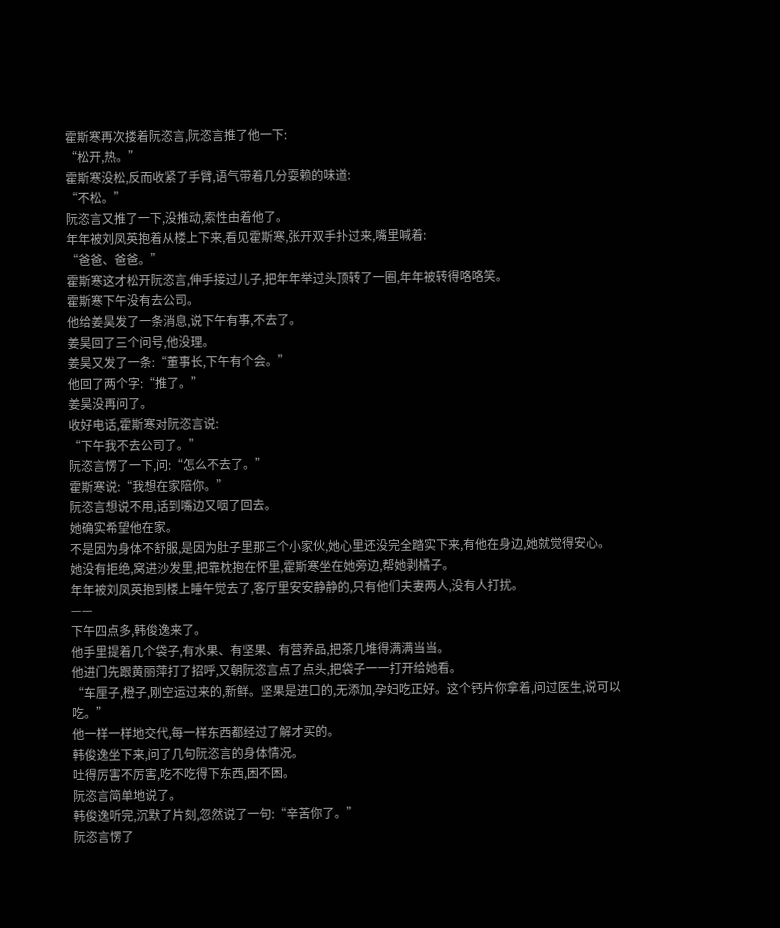霍斯寒再次搂着阮恣言,阮恣言推了他一下:
“松开,热。”
霍斯寒没松,反而收紧了手臂,语气带着几分耍赖的味道:
“不松。”
阮恣言又推了一下,没推动,索性由着他了。
年年被刘凤英抱着从楼上下来,看见霍斯寒,张开双手扑过来,嘴里喊着:
“爸爸、爸爸。”
霍斯寒这才松开阮恣言,伸手接过儿子,把年年举过头顶转了一圈,年年被转得咯咯笑。
霍斯寒下午没有去公司。
他给姜昊发了一条消息,说下午有事,不去了。
姜昊回了三个问号,他没理。
姜昊又发了一条:“董事长,下午有个会。”
他回了两个字:“推了。”
姜昊没再问了。
收好电话,霍斯寒对阮恣言说:
“下午我不去公司了。”
阮恣言愣了一下,问:“怎么不去了。”
霍斯寒说:“我想在家陪你。”
阮恣言想说不用,话到嘴边又咽了回去。
她确实希望他在家。
不是因为身体不舒服,是因为肚子里那三个小家伙,她心里还没完全踏实下来,有他在身边,她就觉得安心。
她没有拒绝,窝进沙发里,把靠枕抱在怀里,霍斯寒坐在她旁边,帮她剥橘子。
年年被刘凤英抱到楼上睡午觉去了,客厅里安安静静的,只有他们夫妻两人,没有人打扰。
——
下午四点多,韩俊逸来了。
他手里提着几个袋子,有水果、有坚果、有营养品,把茶几堆得满满当当。
他进门先跟黄丽萍打了招呼,又朝阮恣言点了点头,把袋子一一打开给她看。
“车厘子,橙子,刚空运过来的,新鲜。坚果是进口的,无添加,孕妇吃正好。这个钙片你拿着,问过医生,说可以吃。”
他一样一样地交代,每一样东西都经过了解才买的。
韩俊逸坐下来,问了几句阮恣言的身体情况。
吐得厉害不厉害,吃不吃得下东西,困不困。
阮恣言简单地说了。
韩俊逸听完,沉默了片刻,忽然说了一句:“辛苦你了。”
阮恣言愣了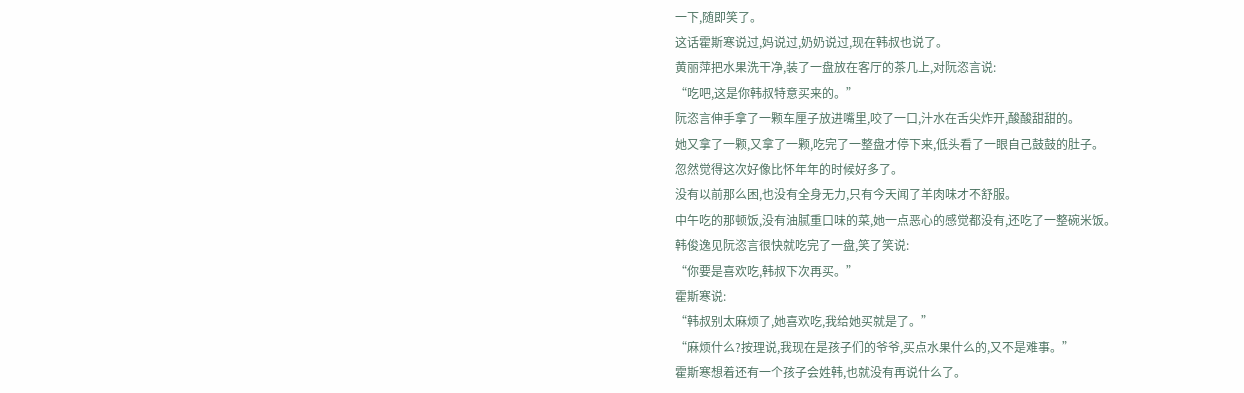一下,随即笑了。
这话霍斯寒说过,妈说过,奶奶说过,现在韩叔也说了。
黄丽萍把水果洗干净,装了一盘放在客厅的茶几上,对阮恣言说:
“吃吧,这是你韩叔特意买来的。”
阮恣言伸手拿了一颗车厘子放进嘴里,咬了一口,汁水在舌尖炸开,酸酸甜甜的。
她又拿了一颗,又拿了一颗,吃完了一整盘才停下来,低头看了一眼自己鼓鼓的肚子。
忽然觉得这次好像比怀年年的时候好多了。
没有以前那么困,也没有全身无力,只有今天闻了羊肉味才不舒服。
中午吃的那顿饭,没有油腻重口味的菜,她一点恶心的感觉都没有,还吃了一整碗米饭。
韩俊逸见阮恣言很快就吃完了一盘,笑了笑说:
“你要是喜欢吃,韩叔下次再买。”
霍斯寒说:
“韩叔别太麻烦了,她喜欢吃,我给她买就是了。”
“麻烦什么?按理说,我现在是孩子们的爷爷,买点水果什么的,又不是难事。”
霍斯寒想着还有一个孩子会姓韩,也就没有再说什么了。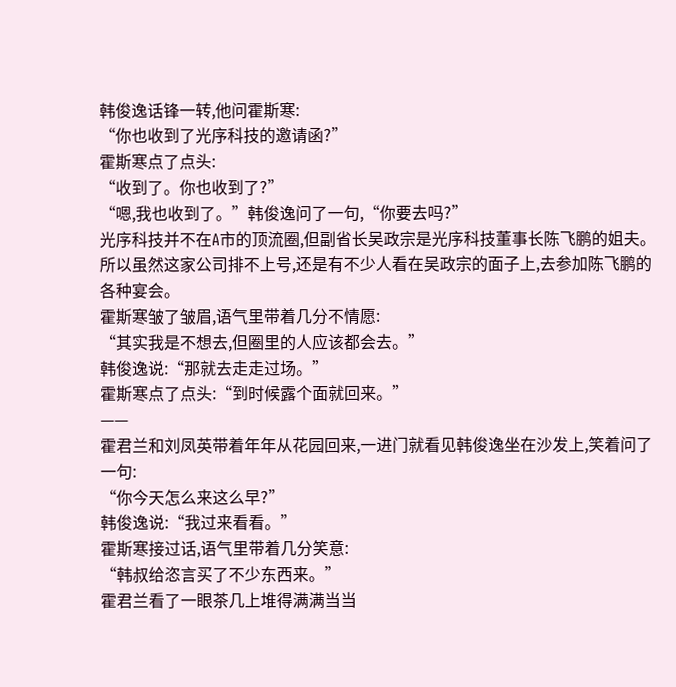韩俊逸话锋一转,他问霍斯寒:
“你也收到了光序科技的邀请函?”
霍斯寒点了点头:
“收到了。你也收到了?”
“嗯,我也收到了。”韩俊逸问了一句,“你要去吗?”
光序科技并不在A市的顶流圈,但副省长吴政宗是光序科技董事长陈飞鹏的姐夫。
所以虽然这家公司排不上号,还是有不少人看在吴政宗的面子上,去参加陈飞鹏的各种宴会。
霍斯寒皱了皱眉,语气里带着几分不情愿:
“其实我是不想去,但圈里的人应该都会去。”
韩俊逸说:“那就去走走过场。”
霍斯寒点了点头:“到时候露个面就回来。”
——
霍君兰和刘凤英带着年年从花园回来,一进门就看见韩俊逸坐在沙发上,笑着问了一句:
“你今天怎么来这么早?”
韩俊逸说:“我过来看看。”
霍斯寒接过话,语气里带着几分笑意:
“韩叔给恣言买了不少东西来。”
霍君兰看了一眼茶几上堆得满满当当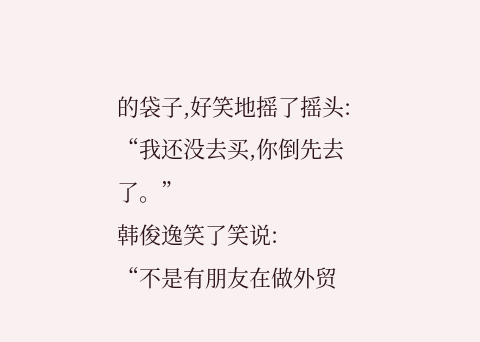的袋子,好笑地摇了摇头:
“我还没去买,你倒先去了。”
韩俊逸笑了笑说:
“不是有朋友在做外贸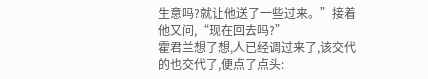生意吗?就让他送了一些过来。”接着他又问,“现在回去吗?”
霍君兰想了想,人已经调过来了,该交代的也交代了,便点了点头: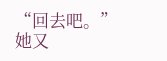“回去吧。”
她又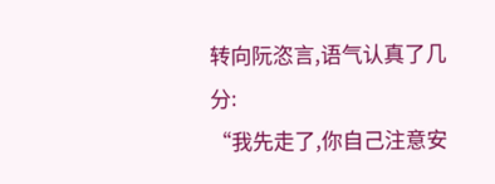转向阮恣言,语气认真了几分:
“我先走了,你自己注意安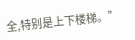全,特别是上下楼梯。”